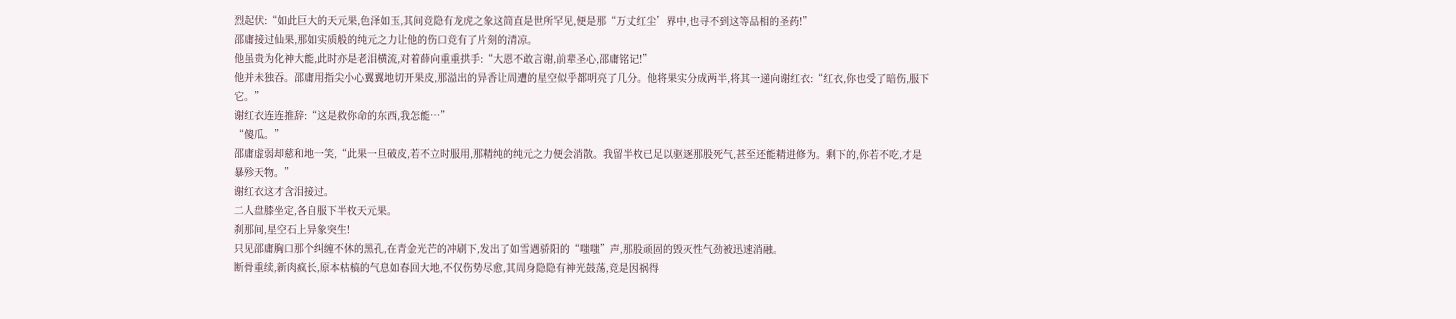烈起伏:“如此巨大的天元果,色泽如玉,其间竞隐有龙虎之象这简直是世所罕见,便是那“万丈红尘’界中,也寻不到这等品相的圣药!”
邵庸接过仙果,那如实质般的纯元之力让他的伤口竞有了片刻的清凉。
他虽贵为化神大能,此时亦是老泪横流,对着薛向重重拱手:“大恩不敢言谢,前辈圣心,邵庸铭记!”
他并未独吞。邵庸用指尖小心翼翼地切开果皮,那溢出的异香让周遭的星空似乎都明亮了几分。他将果实分成两半,将其一递向谢红衣:“红衣,你也受了暗伤,服下它。”
谢红衣连连推辞:“这是救你命的东西,我怎能…”
“傻瓜。”
邵庸虚弱却慈和地一笑,“此果一旦破皮,若不立时服用,那精纯的纯元之力便会消散。我留半枚已足以驱逐那股死气,甚至还能精进修为。剩下的,你若不吃,才是暴殄天物。”
谢红衣这才含泪接过。
二人盘膝坐定,各自服下半枚天元果。
刹那间,星空石上异象突生!
只见邵庸胸口那个纠缠不休的黑孔,在青金光芒的冲刷下,发出了如雪遇骄阳的“嗤嗤”声,那股顽固的毁灭性气劲被迅速消融。
断骨重续,新肉疯长,原本枯槁的气息如春回大地,不仅伤势尽愈,其周身隐隐有神光鼓荡,竞是因祸得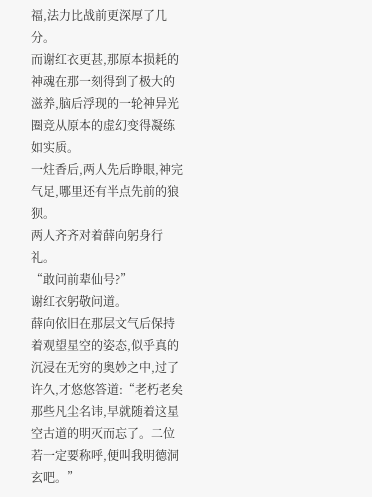福,法力比战前更深厚了几分。
而谢红衣更甚,那原本损耗的神魂在那一刻得到了极大的滋养,脑后浮现的一轮神异光圈竞从原本的虚幻变得凝练如实质。
一炷香后,两人先后睁眼,神完气足,哪里还有半点先前的狼狈。
两人齐齐对着薛向躬身行礼。
“敢问前辈仙号?”
谢红衣躬敬问道。
薛向依旧在那层文气后保持着观望星空的姿态,似乎真的沉浸在无穷的奥妙之中,过了许久,才悠悠答道:“老朽老矣那些凡尘名讳,早就随着这星空古道的明灭而忘了。二位若一定要称呼,便叫我明德洞玄吧。”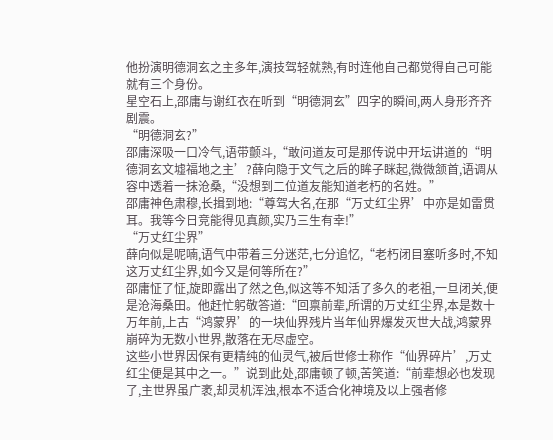他扮演明德洞玄之主多年,演技驾轻就熟,有时连他自己都觉得自己可能就有三个身份。
星空石上,邵庸与谢红衣在听到“明德洞玄”四字的瞬间,两人身形齐齐剧震。
“明德洞玄?”
邵庸深吸一口冷气,语带颤斗,“敢问道友可是那传说中开坛讲道的“明德洞玄文墟福地之主’?薛向隐于文气之后的眸子眯起,微微颔首,语调从容中透着一抹沧桑,“没想到二位道友能知道老朽的名姓。”
邵庸神色肃穆,长揖到地:“尊驾大名,在那“万丈红尘界’中亦是如雷贯耳。我等今日竞能得见真颜,实乃三生有幸!”
“万丈红尘界”
薛向似是呢喃,语气中带着三分迷茫,七分追忆,“老朽闭目塞听多时,不知这万丈红尘界,如今又是何等所在?”
邵庸怔了怔,旋即露出了然之色,似这等不知活了多久的老祖,一旦闭关,便是沧海桑田。他赶忙躬敬答道:“回禀前辈,所谓的万丈红尘界,本是数十万年前,上古“鸿蒙界’的一块仙界残片当年仙界爆发灭世大战,鸿蒙界崩碎为无数小世界,散落在无尽虚空。
这些小世界因保有更精纯的仙灵气,被后世修士称作“仙界碎片’,万丈红尘便是其中之一。”说到此处,邵庸顿了顿,苦笑道:“前辈想必也发现了,主世界虽广袤,却灵机浑浊,根本不适合化神境及以上强者修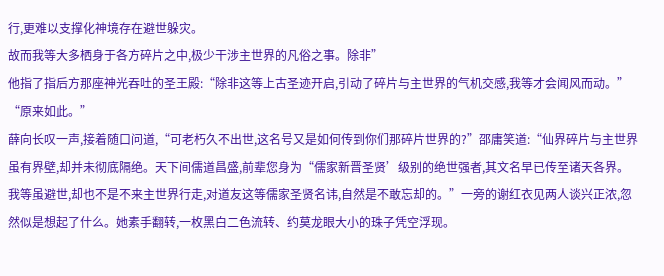行,更难以支撑化神境存在避世躲灾。
故而我等大多栖身于各方碎片之中,极少干涉主世界的凡俗之事。除非”
他指了指后方那座神光吞吐的圣王殿:“除非这等上古圣迹开启,引动了碎片与主世界的气机交感,我等才会闻风而动。”
“原来如此。”
薛向长叹一声,接着随口问道,“可老朽久不出世,这名号又是如何传到你们那碎片世界的?”邵庸笑道:“仙界碎片与主世界虽有界壁,却并未彻底隔绝。天下间儒道昌盛,前辈您身为“儒家新晋圣贤’级别的绝世强者,其文名早已传至诸天各界。
我等虽避世,却也不是不来主世界行走,对道友这等儒家圣贤名讳,自然是不敢忘却的。”一旁的谢红衣见两人谈兴正浓,忽然似是想起了什么。她素手翻转,一枚黑白二色流转、约莫龙眼大小的珠子凭空浮现。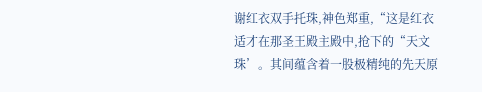谢红衣双手托珠,神色郑重,“这是红衣适才在那圣王殿主殿中,抢下的“天文珠’。其间蕴含着一股极精纯的先天原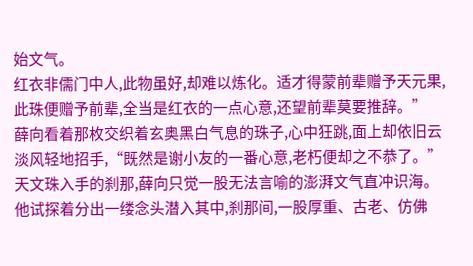始文气。
红衣非儒门中人,此物虽好,却难以炼化。适才得蒙前辈赠予天元果,此珠便赠予前辈,全当是红衣的一点心意,还望前辈莫要推辞。”
薛向看着那枚交织着玄奥黑白气息的珠子,心中狂跳,面上却依旧云淡风轻地招手,“既然是谢小友的一番心意,老朽便却之不恭了。”
天文珠入手的刹那,薛向只觉一股无法言喻的澎湃文气直冲识海。
他试探着分出一缕念头潜入其中,刹那间,一股厚重、古老、仿佛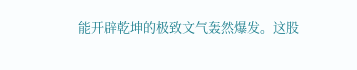能开辟乾坤的极致文气轰然爆发。这股